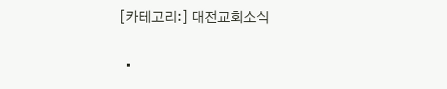[카테고리:] 대전교회소식

  •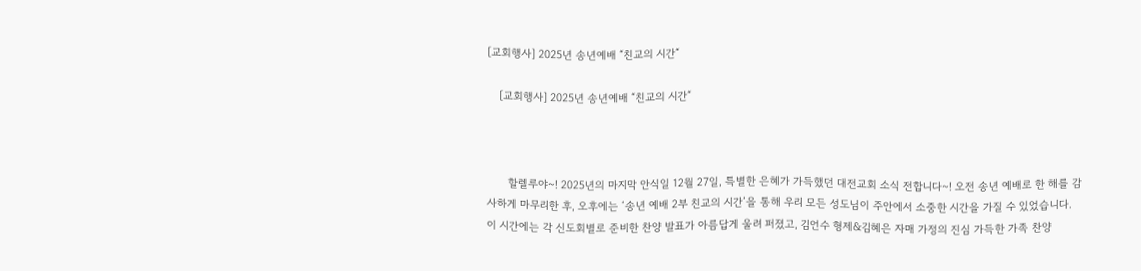[교회행사] 2025년 송년예배 “친교의 시간“

    [교회행사] 2025년 송년예배 “친교의 시간“



       할렐루야~! 2025년의 마지막 안식일 12월 27일, 특별한 은혜가 가득했던 대전교회 소식 전합니다~! 오전 송년 예배로 한 해를 감사하게 마무리한 후, 오후에는 ‘송년 예배 2부 친교의 시간’을 통해 우리 모든 성도님이 주안에서 소중한 시간을 가질 수 있었습니다.  이 시간에는 각 신도회별로 준비한 찬양 발표가 아름답게 울려 퍼졌고, 김언수 형제&김혜은 자매 가정의 진심 가득한 가족 찬양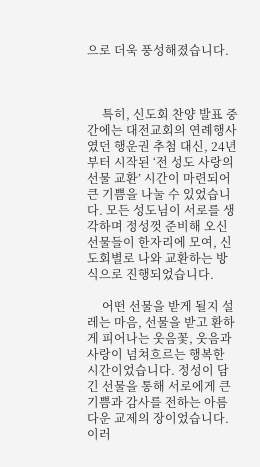으로 더욱 풍성해졌습니다.



     특히, 신도회 찬양 발표 중간에는 대전교회의 연례행사였던 행운권 추첨 대신, 24년부터 시작된 ‘전 성도 사랑의 선물 교환’ 시간이 마련되어 큰 기쁨을 나눌 수 있었습니다. 모든 성도님이 서로를 생각하며 정성껏 준비해 오신 선물들이 한자리에 모여, 신도회별로 나와 교환하는 방식으로 진행되었습니다.

     어떤 선물을 받게 될지 설레는 마음, 선물을 받고 환하게 피어나는 웃음꽃, 웃음과 사랑이 넘쳐흐르는 행복한 시간이었습니다. 정성이 담긴 선물을 통해 서로에게 큰 기쁨과 감사를 전하는 아름다운 교제의 장이었습니다. 이러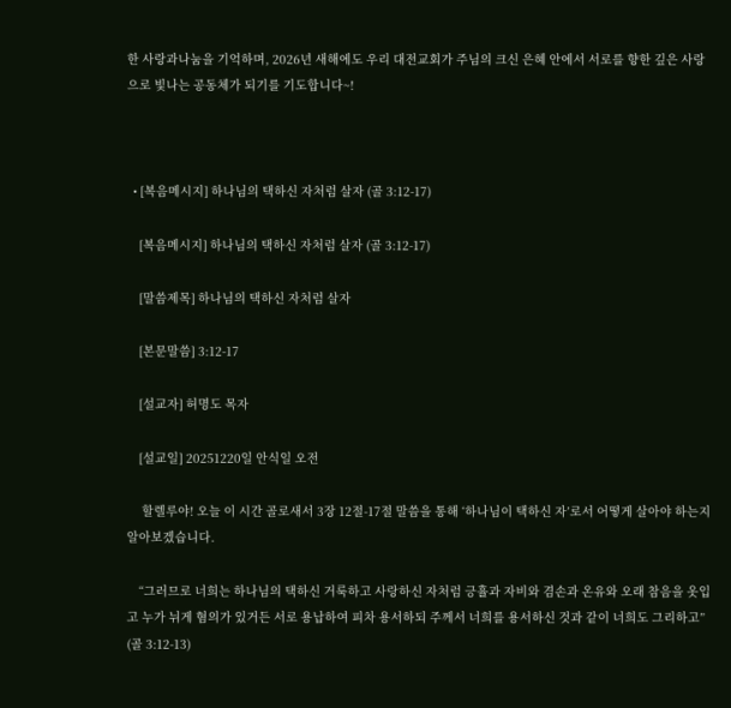한 사랑과나눔을 기억하며, 2026년 새해에도 우리 대전교회가 주님의 크신 은혜 안에서 서로를 향한 깊은 사랑으로 빛나는 공동체가 되기를 기도합니다~!



  • [복음메시지] 하나님의 택하신 자처럼 살자 (골 3:12-17)

    [복음메시지] 하나님의 택하신 자처럼 살자 (골 3:12-17)

    [말씀제목] 하나님의 택하신 자처럼 살자

    [본문말씀] 3:12-17

    [설교자] 허명도 목자

    [설교일] 20251220일 안식일 오전

     할렐루야! 오늘 이 시간 골로새서 3장 12절-17절 말씀을 통해 ‘하나님이 택하신 자’로서 어떻게 살아야 하는지  알아보겠습니다.

    “그러므로 너희는 하나님의 택하신 거룩하고 사랑하신 자처럼 긍휼과 자비와 겸손과 온유와 오래 참음을 옷입고 누가 뉘게 혐의가 있거든 서로 용납하여 피차 용서하되 주께서 너희를 용서하신 것과 같이 너희도 그리하고” (골 3:12-13)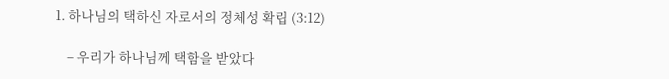1. 하나님의 택하신 자로서의 정체성 확립 (3:12)

    – 우리가 하나님께 택함을 받았다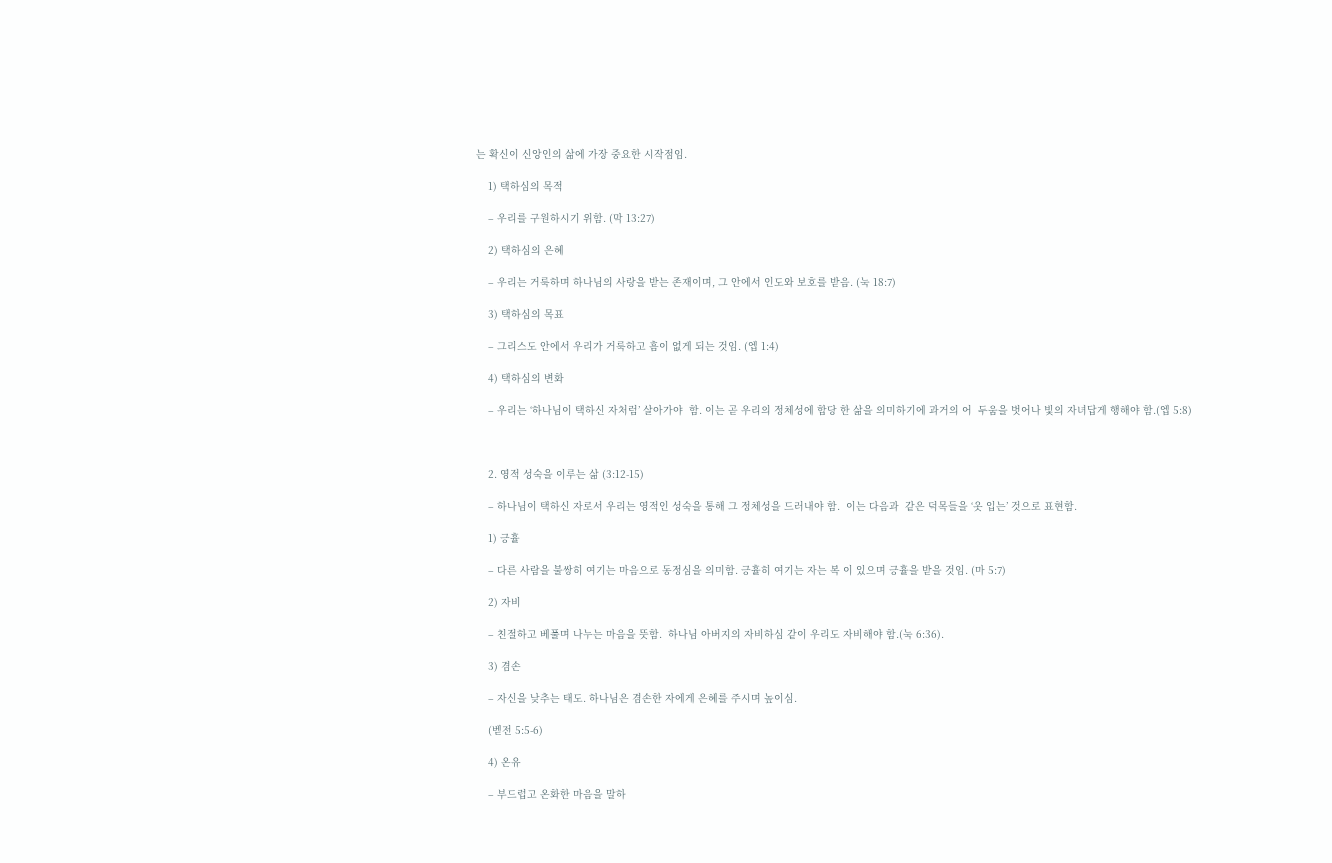는 확신이 신앙인의 삶에 가장 중요한 시작점임.

    1) 택하심의 목적

    – 우리를 구원하시기 위함. (막 13:27)

    2) 택하심의 은혜

    – 우리는 거룩하며 하나님의 사랑을 받는 존재이며, 그 안에서 인도와 보호를 받음. (눅 18:7)

    3) 택하심의 목표

    – 그리스도 안에서 우리가 거룩하고 흠이 없게 되는 것임. (엡 1:4)

    4) 택하심의 변화

    – 우리는 ‘하나님이 택하신 자처럼’ 살아가야  함. 이는 곧 우리의 정체성에 합당 한 삶을 의미하기에 과거의 어  두움을 벗어나 빛의 자녀답게 행해야 함.(엡 5:8)



    2. 영적 성숙을 이루는 삶 (3:12-15)

    – 하나님이 택하신 자로서 우리는 영적인 성숙을 통해 그 정체성을 드러내야 함.  이는 다음과  같은 덕목들을 ‘옷 입는’ 것으로 표현함.

    1) 긍휼

    – 다른 사람을 불쌍히 여기는 마음으로 동정심을 의미함. 긍휼히 여기는 자는 복 이 있으며 긍휼을 받을 것임. (마 5:7)

    2) 자비

    – 친절하고 베풀며 나누는 마음을 뜻함.  하나님 아버지의 자비하심 같이 우리도 자비해야 함.(눅 6:36).

    3) 겸손

    – 자신을 낮추는 태도. 하나님은 겸손한 자에게 은혜를 주시며 높이심.

    (벧전 5:5-6)

    4) 온유

    – 부드럽고 온화한 마음을 말하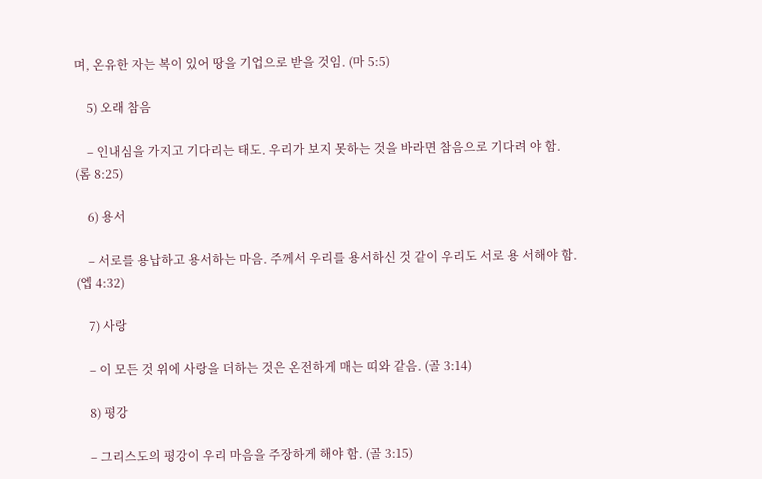며, 온유한 자는 복이 있어 땅을 기업으로 받을 것임. (마 5:5)

    5) 오래 참음

    – 인내심을 가지고 기다리는 태도. 우리가 보지 못하는 것을 바라면 참음으로 기다려 야 함. (롬 8:25)

    6) 용서

    – 서로를 용납하고 용서하는 마음. 주께서 우리를 용서하신 것 같이 우리도 서로 용 서해야 함. (엡 4:32)

    7) 사랑

    – 이 모든 것 위에 사랑을 더하는 것은 온전하게 매는 띠와 같음. (골 3:14)

    8) 평강

    – 그리스도의 평강이 우리 마음을 주장하게 해야 함. (골 3:15)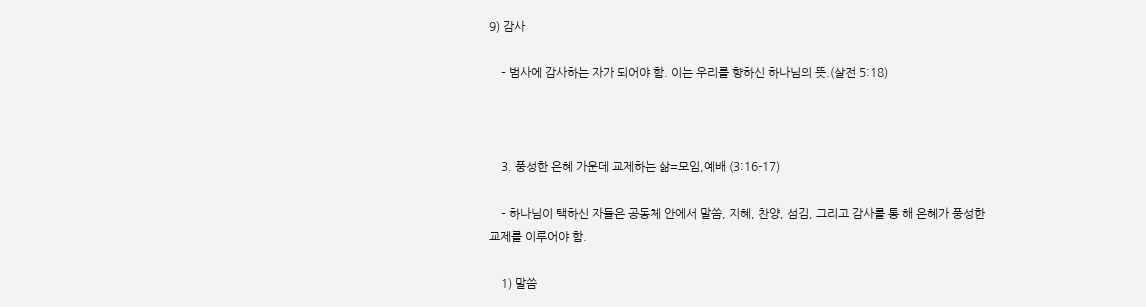9) 감사

    – 범사에 감사하는 자가 되어야 함. 이는 우리를 향하신 하나님의 뜻.(살전 5:18)



    3. 풍성한 은혜 가운데 교제하는 삶=모임,예배 (3:16-17)

    – 하나님이 택하신 자들은 공동체 안에서 말씀, 지혜, 찬양, 섬김, 그리고 감사를 통 해 은혜가 풍성한 교제를 이루어야 함.

    1) 말씀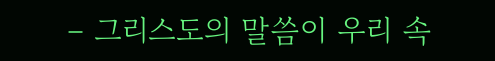– 그리스도의 말씀이 우리 속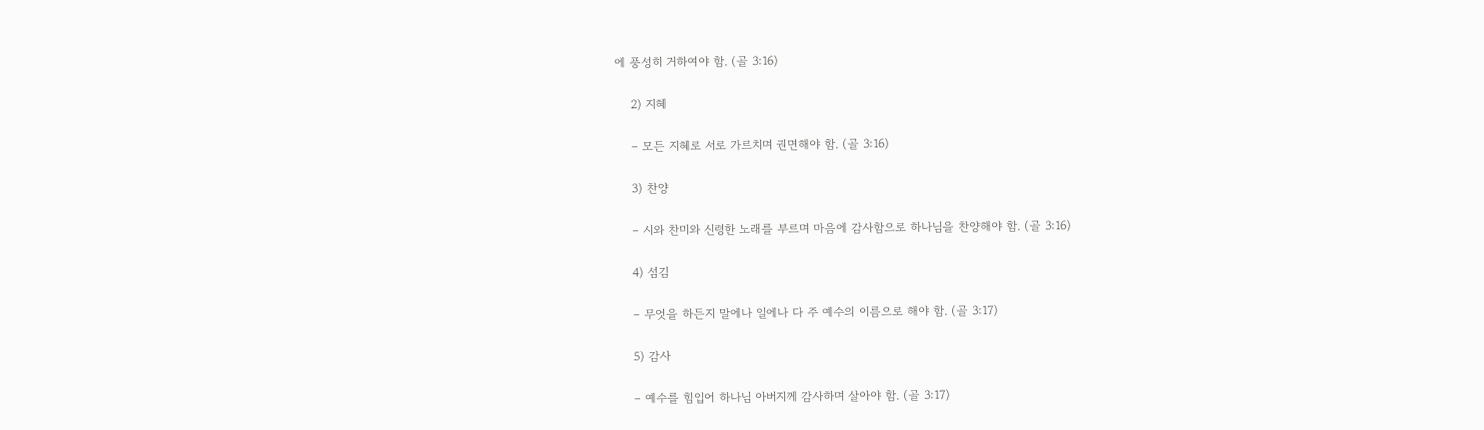에 풍성히 거하여야 함. (골 3:16)

    2) 지혜

    – 모든 지혜로 서로 가르치며 권면해야 함. (골 3:16)

    3) 찬양

    – 시와 찬미와 신령한 노래를 부르며 마음에 감사함으로 하나님을 찬양해야 함. (골 3:16)

    4) 섬김

    – 무엇을 하든지 말에나 일에나 다 주 예수의 이름으로 해야 함. (골 3:17)

    5) 감사

    – 예수를 힘입어 하나님 아버지께 감사하며 살아야 함. (골 3:17)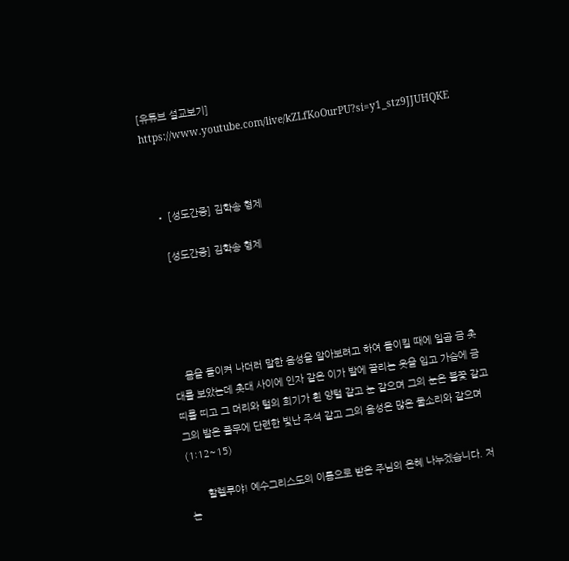[유튜브 설교보기] https://www.youtube.com/live/kZLfKoOurPU?si=y1_stz9JJUHQKE



  • [성도간증] 김학송 형제

    [성도간증] 김학송 형제





    몸을 돌이켜 나더러 말한 음성을 알아보려고 하여 돌이킬 때에 일곱 금 촛대를 보았는데 촛대 사이에 인자 같은 이가 발에 끌리는 옷을 입고 가슴에 금띠를 띠고 그 머리와 털의 희기가 흰 양털 같고 눈 같으며 그의 눈은 불꽃 같고 그의 발은 풀무에 단련한 빛난 주석 같고 그의 음성은 많은 물소리와 같으며 (1:12~15)

      할렐루야! 예수그리스도의 이름으로 받은 주님의 은혜 나누겠습니다. 저는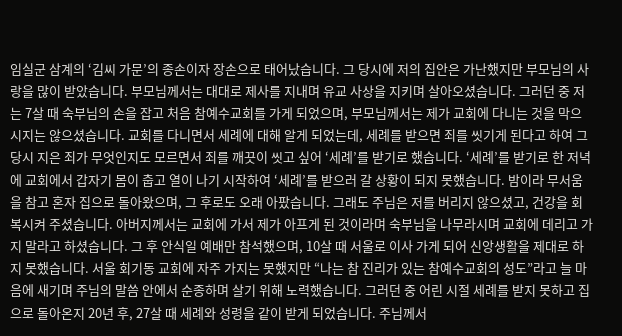임실군 삼계의 ‘김씨 가문’의 종손이자 장손으로 태어났습니다. 그 당시에 저의 집안은 가난했지만 부모님의 사랑을 많이 받았습니다. 부모님께서는 대대로 제사를 지내며 유교 사상을 지키며 살아오셨습니다. 그러던 중 저는 7살 때 숙부님의 손을 잡고 처음 참예수교회를 가게 되었으며, 부모님께서는 제가 교회에 다니는 것을 막으시지는 않으셨습니다. 교회를 다니면서 세례에 대해 알게 되었는데, 세례를 받으면 죄를 씻기게 된다고 하여 그 당시 지은 죄가 무엇인지도 모르면서 죄를 깨끗이 씻고 싶어 ‘세례’를 받기로 했습니다. ‘세례’를 받기로 한 저녁에 교회에서 갑자기 몸이 춥고 열이 나기 시작하여 ‘세례’를 받으러 갈 상황이 되지 못했습니다. 밤이라 무서움을 참고 혼자 집으로 돌아왔으며, 그 후로도 오래 아팠습니다. 그래도 주님은 저를 버리지 않으셨고, 건강을 회복시켜 주셨습니다. 아버지께서는 교회에 가서 제가 아프게 된 것이라며 숙부님을 나무라시며 교회에 데리고 가지 말라고 하셨습니다. 그 후 안식일 예배만 참석했으며, 10살 때 서울로 이사 가게 되어 신앙생활을 제대로 하지 못했습니다. 서울 회기동 교회에 자주 가지는 못했지만 “나는 참 진리가 있는 참예수교회의 성도”라고 늘 마음에 새기며 주님의 말씀 안에서 순종하며 살기 위해 노력했습니다. 그러던 중 어린 시절 세례를 받지 못하고 집으로 돌아온지 20년 후, 27살 때 세례와 성령을 같이 받게 되었습니다. 주님께서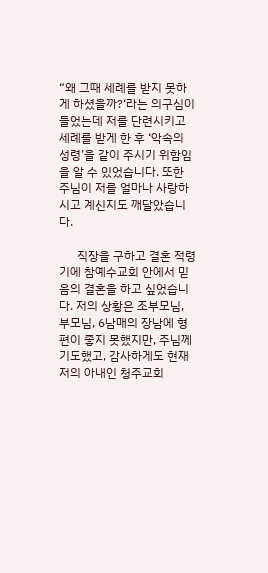“왜 그때 세례를 받지 못하게 하셨을까?‘라는 의구심이 들었는데 저를 단련시키고 세례를 받게 한 후 ‘악속의 성령’을 같이 주시기 위함임을 알 수 있었습니다. 또한 주님이 저를 얼마나 사랑하시고 계신지도 깨달았습니다.

      직장을 구하고 결혼 적령기에 참예수교회 안에서 믿음의 결혼을 하고 싶었습니다. 저의 상황은 조부모님, 부모님, 6남매의 장남에 형편이 좋지 못했지만, 주님께 기도했고, 감사하게도 현재 저의 아내인 청주교회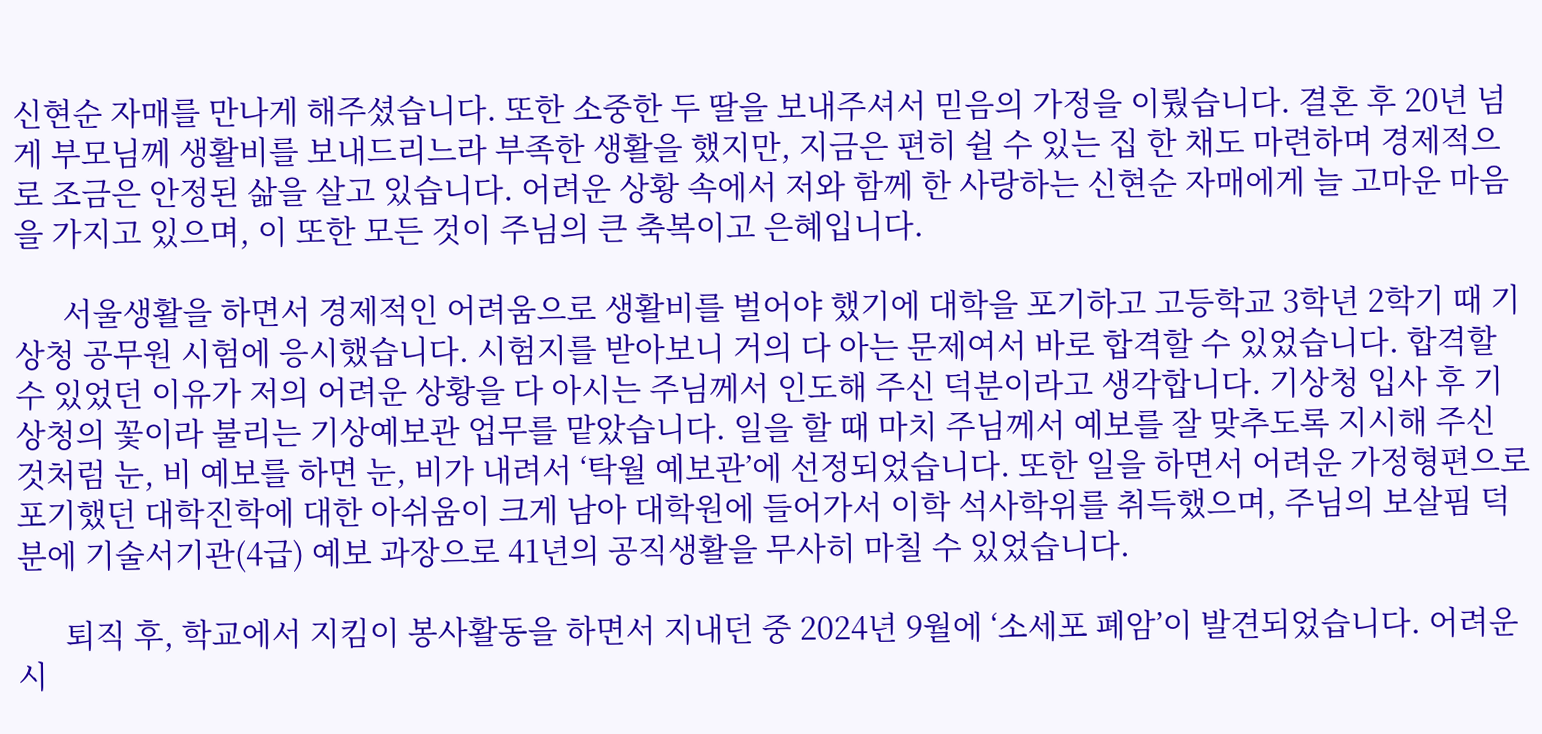신현순 자매를 만나게 해주셨습니다. 또한 소중한 두 딸을 보내주셔서 믿음의 가정을 이뤘습니다. 결혼 후 20년 넘게 부모님께 생활비를 보내드리느라 부족한 생활을 했지만, 지금은 편히 쉴 수 있는 집 한 채도 마련하며 경제적으로 조금은 안정된 삶을 살고 있습니다. 어려운 상황 속에서 저와 함께 한 사랑하는 신현순 자매에게 늘 고마운 마음을 가지고 있으며, 이 또한 모든 것이 주님의 큰 축복이고 은혜입니다.

      서울생활을 하면서 경제적인 어려움으로 생활비를 벌어야 했기에 대학을 포기하고 고등학교 3학년 2학기 때 기상청 공무원 시험에 응시했습니다. 시험지를 받아보니 거의 다 아는 문제여서 바로 합격할 수 있었습니다. 합격할 수 있었던 이유가 저의 어려운 상황을 다 아시는 주님께서 인도해 주신 덕분이라고 생각합니다. 기상청 입사 후 기상청의 꽃이라 불리는 기상예보관 업무를 맡았습니다. 일을 할 때 마치 주님께서 예보를 잘 맞추도록 지시해 주신 것처럼 눈, 비 예보를 하면 눈, 비가 내려서 ‘탁월 예보관’에 선정되었습니다. 또한 일을 하면서 어려운 가정형편으로 포기했던 대학진학에 대한 아쉬움이 크게 남아 대학원에 들어가서 이학 석사학위를 취득했으며, 주님의 보살핌 덕분에 기술서기관(4급) 예보 과장으로 41년의 공직생활을 무사히 마칠 수 있었습니다.

      퇴직 후, 학교에서 지킴이 봉사활동을 하면서 지내던 중 2024년 9월에 ‘소세포 폐암’이 발견되었습니다. 어려운 시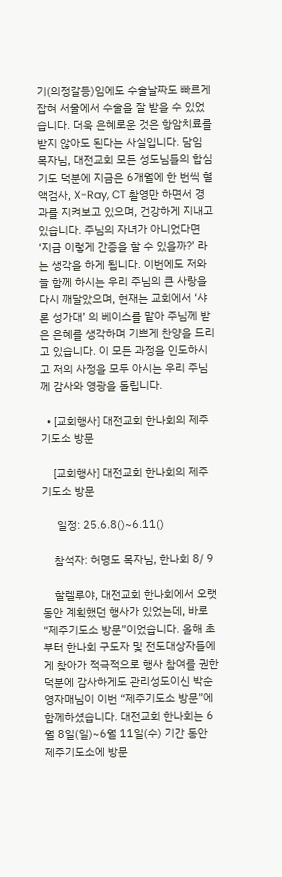기(의정갈등)임에도 수술날짜도 빠르게 잡혀 서울에서 수술을 잘 받을 수 있었습니다. 더욱 은혜로운 것은 항암치료를 받지 않아도 된다는 사실입니다. 담임 목자님, 대전교회 모든 성도님들의 합심 기도 덕분에 지금은 6개월에 한 번씩 혈액검사, X-Ray, CT 촬영만 하면서 경과를 지켜보고 있으며, 건강하게 지내고 있습니다. 주님의 자녀가 아니었다면 ‘지금 이렇게 간증을 할 수 있을까?’ 라는 생각을 하게 됩니다. 이번에도 저와 늘 함께 하시는 우리 주님의 큰 사랑을 다시 깨달았으며, 현재는 교회에서 ‘샤론 성가대’ 의 베이스를 맡아 주님께 받은 은혜를 생각하며 기쁘게 찬양을 드리고 있습니다. 이 모든 과정을 인도하시고 저의 사정을 모두 아시는 우리 주님께 감사와 영광을 돌립니다.

  • [교회행사] 대전교회 한나회의 제주기도소 방문

    [교회행사] 대전교회 한나회의 제주기도소 방문

     일정: 25.6.8()~6.11()

    참석자: 허명도 목자님, 한나회 8/ 9

    할렐루야, 대전교회 한나회에서 오랫동안 계획했던 행사가 있었는데, 바로 “제주기도소 방문”이었습니다. 올해 초부터 한나회 구도자 및 전도대상자들에게 찾아가 적극적으로 행사 참여를 권한 덕분에 감사하게도 관리성도이신 박순영자매님이 이번 “제주기도소 방문”에 함께하셨습니다. 대전교회 한나회는 6월 8일(일)~6월 11일(수) 기간 동안 제주기도소에 방문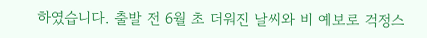하였습니다. 출발 전 6월 초 더워진 날씨와 비 예보로 걱정스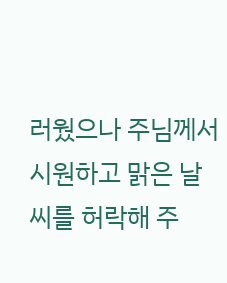러웠으나 주님께서 시원하고 맑은 날씨를 허락해 주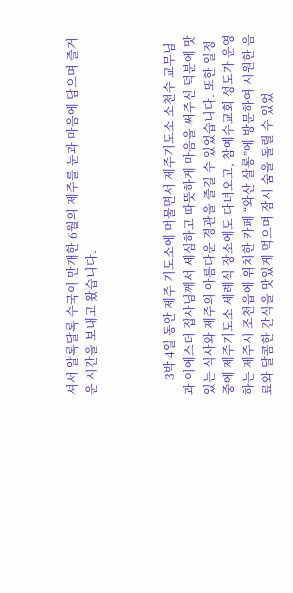셔서 알록달록 수국이 만개한 6월의 제주를 눈과 마음에 담으며 즐거운 시간을 보내고 왔습니다.



     3박 4일 동안 제주 기도소에 머물면서 제주기도소 소천수 교무님과 이에스더 집사님께서 세심하고 따뜻하게 마음을 써주신 덕분에 맛있는 식사와 제주의 아름다운 경관을 즐길 수 있었습니다. 또한 일정 중에 제주기도소 세례식 장소에도 다녀오고, 참예수교회 성도가 운영하는 제주시 조천읍에 위치한 카페 “와산 살롱”에 방문하여 시원한 음료와 달콤한 간식을 맛있게 먹으며 잠시 숨을 돌릴 수 있었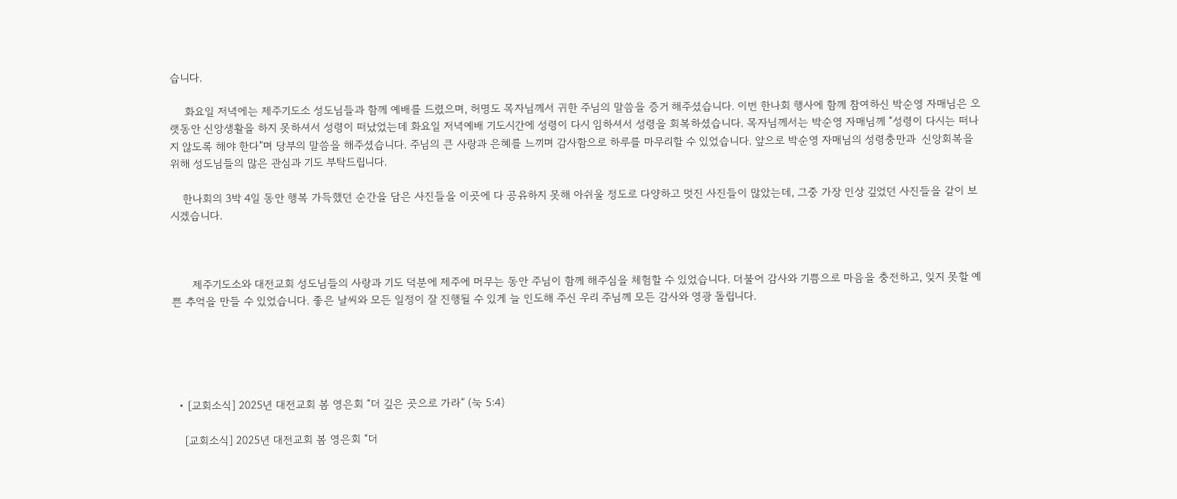습니다.

     화요일 저녁에는 제주기도소 성도님들과 함께 예배를 드렸으며, 허명도 목자님께서 귀한 주님의 말씀을 증거 해주셨습니다. 이번 한나회 행사에 함께 참여하신 박순영 자매님은 오랫동안 신앙생활을 하지 못하셔서 성령이 떠났었는데 화요일 저녁예배 기도시간에 성령이 다시 임하셔서 성령을 회복하셨습니다. 목자님께서는 박순영 자매님께 “성령이 다시는 떠나지 않도록 해야 한다”며 당부의 말씀을 해주셨습니다. 주님의 큰 사랑과 은혜를 느끼며 감사함으로 하루를 마무리할 수 있었습니다. 앞으로 박순영 자매님의 성령충만과  신앙회복을 위해 성도님들의 많은 관심과 기도 부탁드립니다.

    한나회의 3박 4일 동안 행복 가득했던 순간을 담은 사진들을 이곳에 다 공유하지 못해 아쉬울 정도로 다양하고 멋진 사진들이 많았는데, 그중 가장 인상 깊었던 사진들을 같이 보시겠습니다.



       제주기도소와 대전교회 성도님들의 사랑과 기도 덕분에 제주에 머무는 동안 주님이 함께 해주심을 체험할 수 있었습니다. 더불어 감사와 기쁨으로 마음을 충전하고, 잊지 못할 예쁜 추억을 만들 수 있었습니다. 좋은 날씨와 모든 일정이 잘 진행될 수 있게 늘 인도해 주신 우리 주님께 모든 감사와 영광 돌립니다.





  • [교회소식] 2025년 대전교회 봄 영은회 “더 깊은 곳으로 가라” (눅 5:4)

    [교회소식] 2025년 대전교회 봄 영은회 “더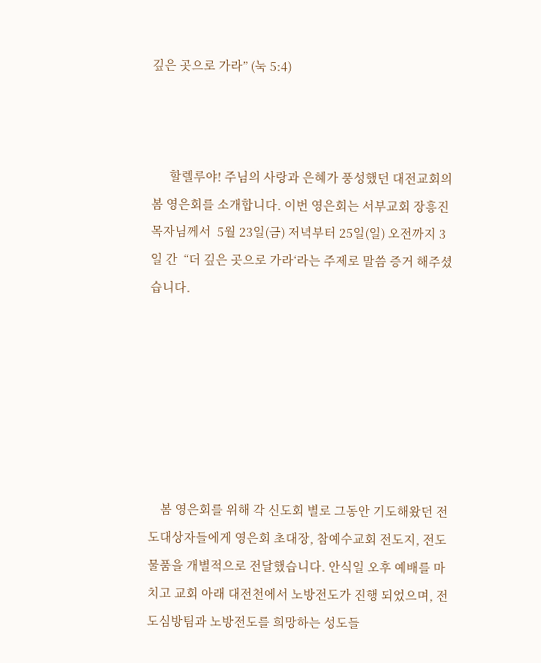깊은 곳으로 가라” (눅 5:4)



      할렐루야! 주님의 사랑과 은혜가 풍성했던 대전교회의 봄 영은회를 소개합니다. 이번 영은회는 서부교회 장흥진 목자님께서  5월 23일(금) 저녁부터 25일(일) 오전까지 3일 간  “더 깊은 곳으로 가라‘라는 주제로 말씀 증거 해주셨습니다.







    봄 영은회를 위해 각 신도회 별로 그동안 기도해왔던 전도대상자들에게 영은회 초대장, 참예수교회 전도지, 전도물품을 개별적으로 전달했습니다. 안식일 오후 예배를 마치고 교회 아래 대전천에서 노방전도가 진행 되었으며, 전도심방팀과 노방전도를 희망하는 성도들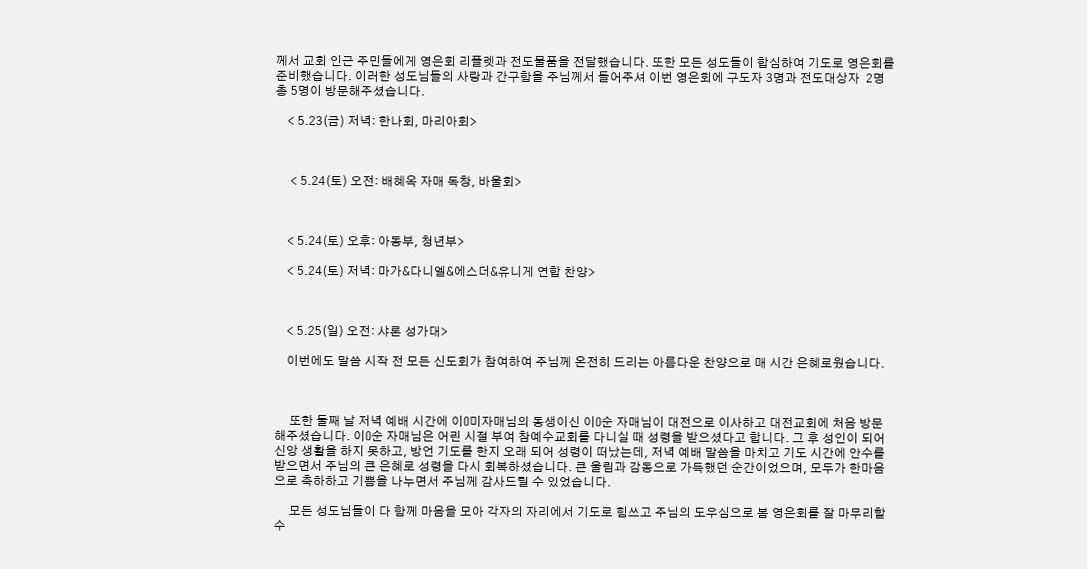께서 교회 인근 주민들에게 영은회 리플렛과 전도물품을 전달했습니다. 또한 모든 성도들이 합심하여 기도로 영은회를 준비했습니다. 이러한 성도님들의 사랑과 간구함을 주님께서 들어주셔 이번 영은회에 구도자 3명과 전도대상자  2명 총 5명이 방문해주셨습니다.

    < 5.23(금) 저녁: 한나회, 마리아회>



     < 5.24(토) 오전: 배혜옥 자매 독창, 바울회>



    < 5.24(토) 오후: 아동부, 청년부>

    < 5.24(토) 저녁: 마가&다니엘&에스더&유니게 연합 찬양>



    < 5.25(일) 오전: 샤론 성가대>

    이번에도 말씀 시작 전 모든 신도회가 참여하여 주님께 온전히 드리는 아름다운 찬양으로 매 시간 은혜로웠습니다.



     또한 둘째 날 저녁 예배 시간에 이O미자매님의 동생이신 이O순 자매님이 대전으로 이사하고 대전교회에 처음 방문해주셨습니다. 이O순 자매님은 어린 시절 부여 참예수교회를 다니실 때 성령을 받으셨다고 합니다. 그 후 성인이 되어 신앙 생활을 하지 못하고, 방언 기도를 한지 오래 되어 성령이 떠났는데, 저녁 예배 말씀을 마치고 기도 시간에 안수를 받으면서 주님의 큰 은혜로 성령을 다시 회복하셨습니다. 큰 울림과 감동으로 가득했던 순간이었으며, 모두가 한마음으로 축하하고 기쁨을 나누면서 주님께 감사드릴 수 있었습니다.

     모든 성도님들이 다 함께 마음을 모아 각자의 자리에서 기도로 힘쓰고 주님의 도우심으로 봄 영은회를 잘 마무리할 수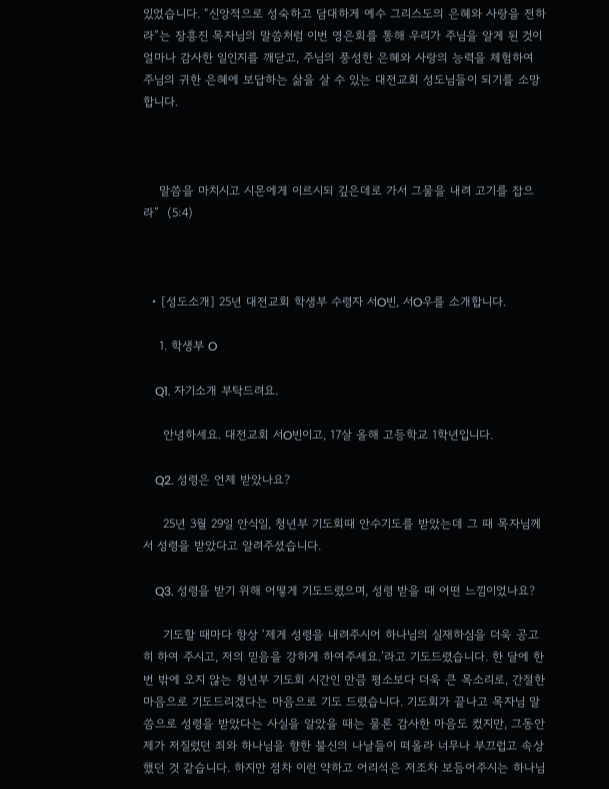있었습니다. “신앙적으로 성숙하고 담대하게 예수 그리스도의 은혜와 사랑을 전하라”는 장흥진 목자님의 말씀처럼 이번 영은회를 통해 우리가 주님을 알게 된 것이 얼마나 감사한 일인지를 깨닫고, 주님의 풍성한 은혜와 사랑의 능력을 체험하여 주님의 귀한 은혜에 보답하는 삶을 살 수 있는 대전교회 성도님들이 되기를 소망합니다.



    말씀을 마치시고 시몬에게 이르시되 깊은데로 가서 그물을 내려 고기를 잡으라”  (5:4)



  • [성도소개] 25년 대전교회 학생부 수령자 서O빈, 서O우를 소개합니다.

    1. 학생부 O

    Q1. 자기소개 부탁드려요.

     안녕하세요. 대전교회 서O빈이고, 17살 올해 고등학교 1학년입니다.

    Q2. 성령은 언제 받았나요?

     25년 3월 29일 안식일, 청년부 기도회때 안수기도를 받았는데 그 때 목자님께서 성령을 받았다고 알려주셨습니다.

    Q3. 성령을 받기 위해 어떻게 기도드렸으며, 성령 받을 때 어떤 느낌이었나요?

     기도할 때마다 항상 ‘제게 성령을 내려주시어 하나님의 실재하심을 더욱 공고히 하여 주시고, 저의 믿음을 강하게 하여주세요.’라고 기도드렸습니다. 한 달에 한 번 밖에 오지 않는 청년부 기도회 시간인 만큼 평소보다 더욱 큰 목소리로, 간절한 마음으로 기도드리겠다는 마음으로 기도 드렸습니다. 기도회가 끝나고 목자님 말씀으로 성령을 받았다는 사실을 알았을 때는 물론 감사한 마음도 컸지만, 그동안 제가 저질렀던 죄와 하나님을 향한 불신의 나날들이 떠올라 너무나 부끄럽고 속상했던 것 같습니다. 하지만 점차 이런 약하고 어리석은 저조차 보듬어주시는 하나님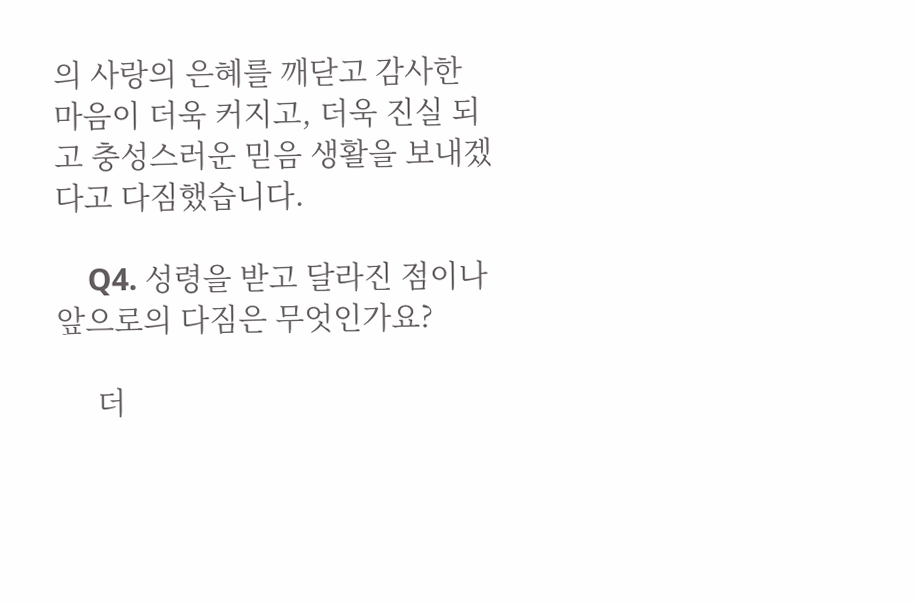의 사랑의 은혜를 깨닫고 감사한 마음이 더욱 커지고, 더욱 진실 되고 충성스러운 믿음 생활을 보내겠다고 다짐했습니다.

    Q4. 성령을 받고 달라진 점이나 앞으로의 다짐은 무엇인가요?

     더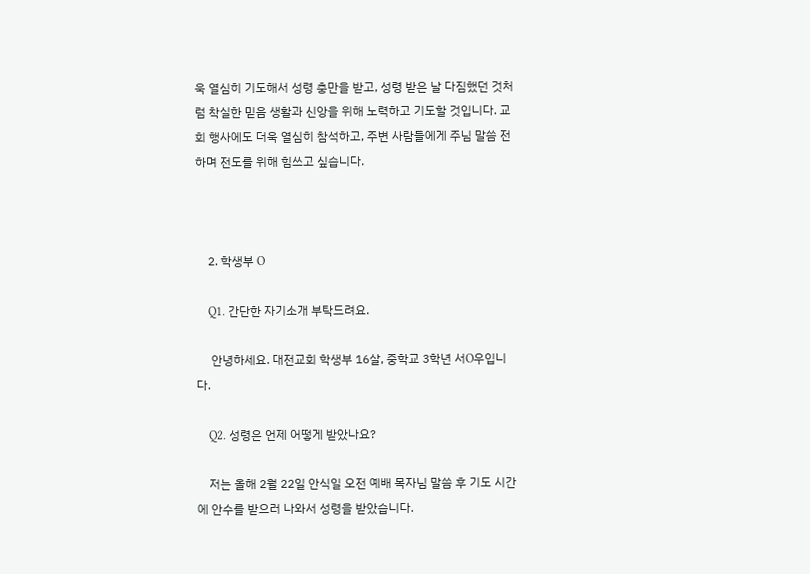욱 열심히 기도해서 성령 충만을 받고, 성령 받은 날 다짐했던 것처럼 착실한 믿음 생활과 신앙을 위해 노력하고 기도할 것입니다. 교회 행사에도 더욱 열심히 참석하고, 주변 사람들에게 주님 말씀 전하며 전도를 위해 힘쓰고 싶습니다.



    2. 학생부 O

    Q1. 간단한 자기소개 부탁드려요.

     안녕하세요. 대전교회 학생부 16살, 중학교 3학년 서O우입니다.

    Q2. 성령은 언제 어떻게 받았나요?

    저는 올해 2월 22일 안식일 오전 예배 목자님 말씀 후 기도 시간에 안수를 받으러 나와서 성령을 받았습니다.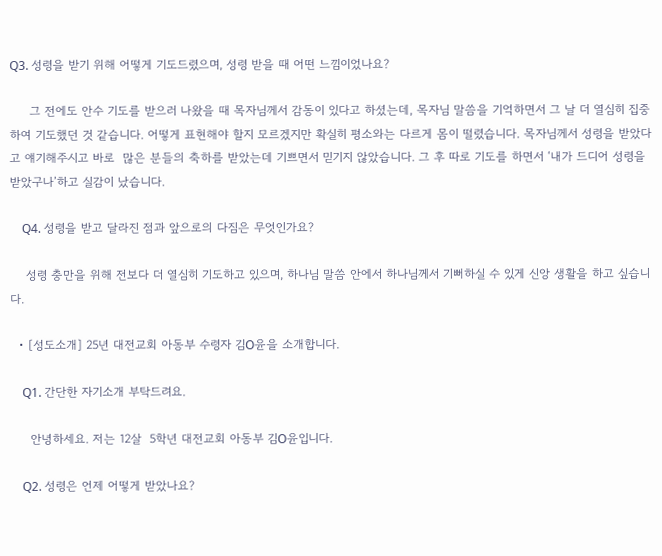Q3. 성령을 받기 위해 어떻게 기도드렸으며, 성령 받을 때 어떤 느낌이었나요?

     그 전에도 안수 기도를 받으러 나왔을 때 목자님께서 감동이 있다고 하셨는데, 목자님 말씀을 기억하면서 그 날 더 열심히 집중하여 기도했던 것 같습니다. 어떻게 표현해야 할지 모르겠지만 확실히 평소와는 다르게 몸이 떨렸습니다. 목자님께서 성령을 받았다고 얘기해주시고 바로  많은 분들의 축하를 받았는데 기쁘면서 믿기지 않았습니다. 그 후 따로 기도를 하면서 ‘내가 드디어 성령을 받았구나’하고 실감이 났습니다.

    Q4. 성령을 받고 달라진 점과 앞으로의 다짐은 무엇인가요?

    성령 충만을 위해 전보다 더 열심히 기도하고 있으며, 하나님 말씀 안에서 하나님께서 기뻐하실 수 있게 신앙 생활을 하고 싶습니다.

  • [성도소개] 25년 대전교회 아동부 수령자 김O윤을 소개합니다.

    Q1. 간단한 자기소개 부탁드려요.

     안녕하세요. 저는 12살  5학년 대전교회 아동부 김O윤입니다.

    Q2. 성령은 언제 어떻게 받았나요?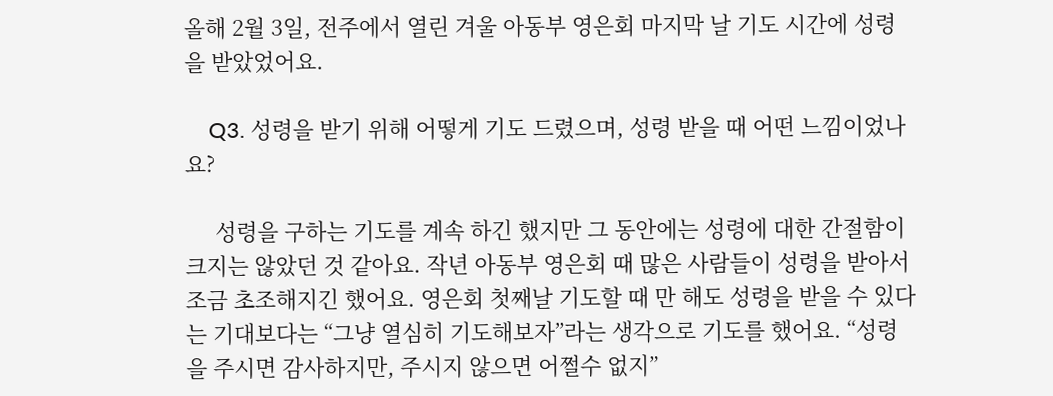올해 2월 3일, 전주에서 열린 겨울 아동부 영은회 마지막 날 기도 시간에 성령을 받았었어요.

    Q3. 성령을 받기 위해 어떻게 기도 드렸으며, 성령 받을 때 어떤 느낌이었나요?

     성령을 구하는 기도를 계속 하긴 했지만 그 동안에는 성령에 대한 간절함이 크지는 않았던 것 같아요. 작년 아동부 영은회 때 많은 사람들이 성령을 받아서 조금 초조해지긴 했어요. 영은회 첫째날 기도할 때 만 해도 성령을 받을 수 있다는 기대보다는 “그냥 열심히 기도해보자”라는 생각으로 기도를 했어요. “성령을 주시면 감사하지만, 주시지 않으면 어쩔수 없지”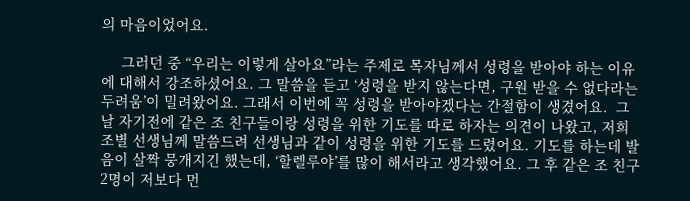의 마음이었어요.

     그러던 중 “우리는 이렇게 살아요”라는 주제로 목자님께서 성령을 받아야 하는 이유에 대해서 강조하셨어요. 그 말씀을 듣고 ‘성령을 받지 않는다면, 구원 받을 수 없다라는 두려움’이 밀려왔어요. 그래서 이번에 꼭 성령을 받아야겠다는 간절함이 생겼어요.  그 날 자기전에 같은 조 친구들이랑 성령을 위한 기도를 따로 하자는 의견이 나왔고, 저희 조별 선생님께 말씀드려 선생님과 같이 성령을 위한 기도를 드렸어요. 기도를 하는데 발음이 살짝 뭉개지긴 했는데, ‘할렐루야’를 많이 해서라고 생각했어요. 그 후 같은 조 친구 2명이 저보다 먼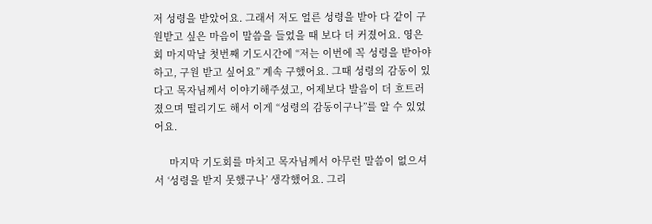저 성령을 받았어요. 그래서 저도 얼른 성령을 받아 다 같이 구원받고 싶은 마음이 말씀을 들었을 때 보다 더 커졌어요. 영은회 마지막날 첫번째 기도시간에 “저는 이번에 꼭 성령을 받아야 하고, 구원 받고 싶어요” 계속 구했어요. 그때 성령의 감동이 있다고 목자님께서 이야기해주셨고, 어제보다 발음이 더 흐트러졌으며 떨리기도 해서 이게 “성령의 감동이구나”를 알 수 있었어요.

     마지막 기도회를 마치고 목자님께서 아무런 말씀이 없으셔서 ‘성령을 받지 못했구나’ 생각했어요. 그리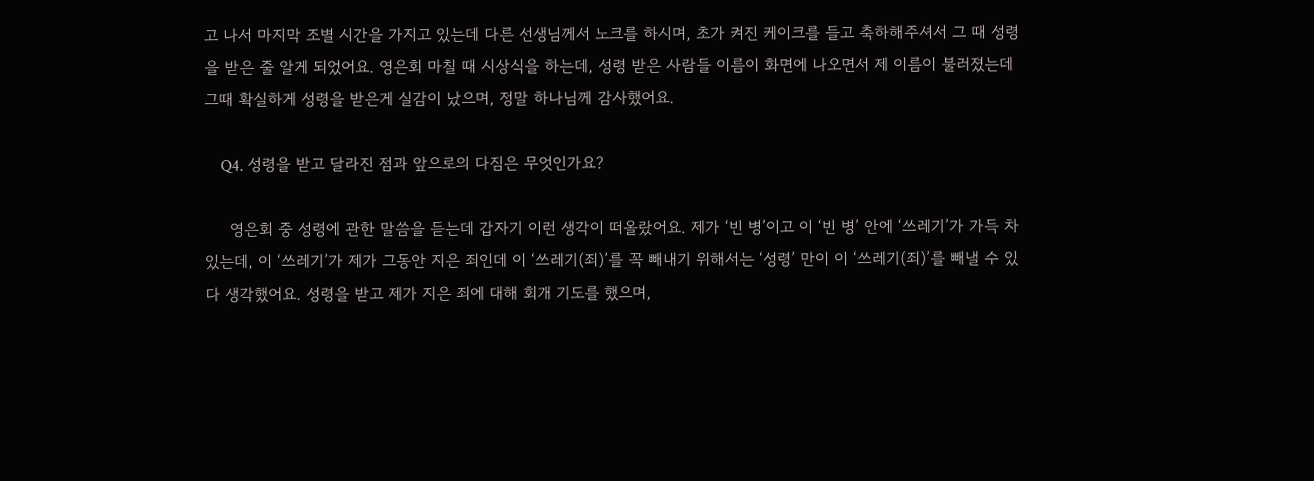고 나서 마지막 조별 시간을 가지고 있는데 다른 선생님께서 노크를 하시며, 초가 켜진 케이크를 들고 축하해주셔서 그 때 성령을 받은 줄 알게 되었어요. 영은회 마칠 때 시상식을 하는데, 성령 받은 사람들 이름이 화면에 나오면서 제 이름이 불러졌는데 그때 확실하게 성령을 받은게 실감이 났으며, 정말 하나님께 감사했어요.

    Q4. 성령을 받고 달라진 점과 앞으로의 다짐은 무엇인가요?

     영은회 중 성령에 관한 말씀을 듣는데 갑자기 이런 생각이 떠올랐어요. 제가 ‘빈 병’이고 이 ‘빈 병’ 안에 ‘쓰레기’가 가득 차 있는데, 이 ‘쓰레기’가 제가 그동안 지은 죄인데 이 ‘쓰레기(죄)’를 꼭 빼내기 위해서는 ‘성령’ 만이 이 ‘쓰레기(죄)’를 빼낼 수 있다 생각했어요. 성령을 받고 제가 지은 죄에 대해 회개 기도를 했으며,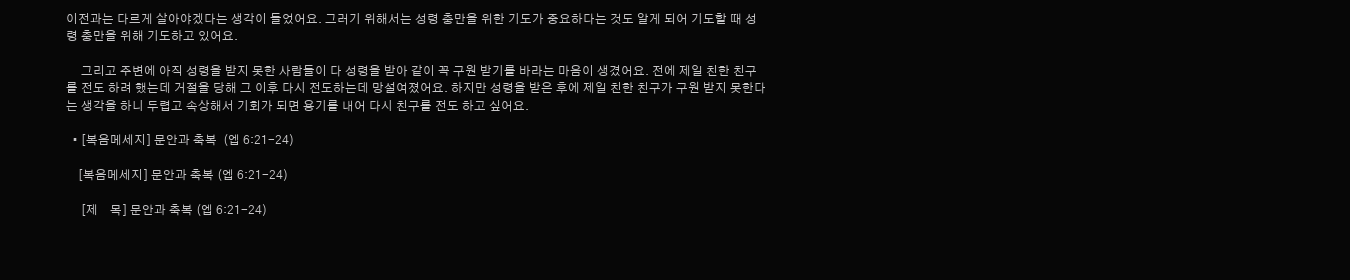이전과는 다르게 살아야겠다는 생각이 들었어요. 그러기 위해서는 성령 충만을 위한 기도가 중요하다는 것도 알게 되어 기도할 때 성령 충만을 위해 기도하고 있어요.

     그리고 주변에 아직 성령을 받지 못한 사람들이 다 성령을 받아 같이 꼭 구원 받기를 바라는 마음이 생겼어요. 전에 제일 친한 친구를 전도 하려 했는데 거절을 당해 그 이후 다시 전도하는데 망설여졌어요. 하지만 성령을 받은 후에 제일 친한 친구가 구원 받지 못한다는 생각을 하니 두렵고 속상해서 기회가 되면 용기를 내어 다시 친구를 전도 하고 싶어요.

  • [복음메세지] 문안과 축복  (엡 6:21-24)

    [복음메세지] 문안과 축복 (엡 6:21-24)

     [제    목] 문안과 축복 (엡 6:21-24)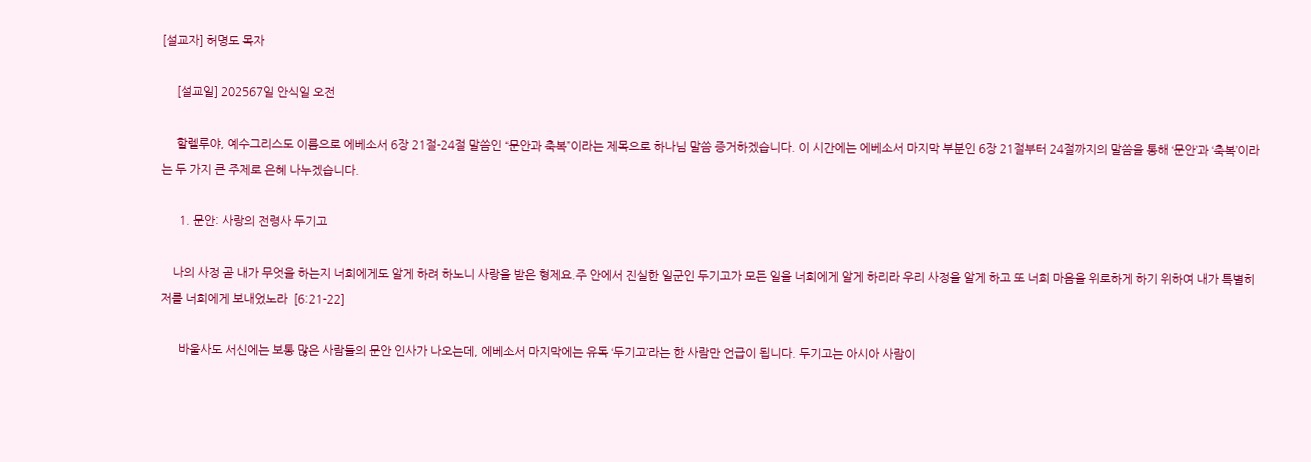[설교자] 허명도 목자

     [설교일] 202567일 안식일 오전

     할렐루야, 예수그리스도 이름으로 에베소서 6장 21절-24절 말씀인 “문안과 축복”이라는 제목으로 하나님 말씀 증거하겠습니다. 이 시간에는 에베소서 마지막 부분인 6장 21절부터 24절까지의 말씀을 통해 ‘문안’과 ‘축복’이라는 두 가지 큰 주제로 은혜 나누겠습니다.

      1. 문안: 사랑의 전령사 두기고

    나의 사정 곧 내가 무엇을 하는지 너희에게도 알게 하려 하노니 사랑을 받은 형제요.주 안에서 진실한 일군인 두기고가 모든 일을 너희에게 알게 하리라 우리 사정을 알게 하고 또 너희 마음을 위로하게 하기 위하여 내가 특별히 저를 너희에게 보내었노라  [6:21-22]

      바울사도 서신에는 보통 많은 사람들의 문안 인사가 나오는데, 에베소서 마지막에는 유독 ‘두기고’라는 한 사람만 언급이 됩니다. 두기고는 아시아 사람이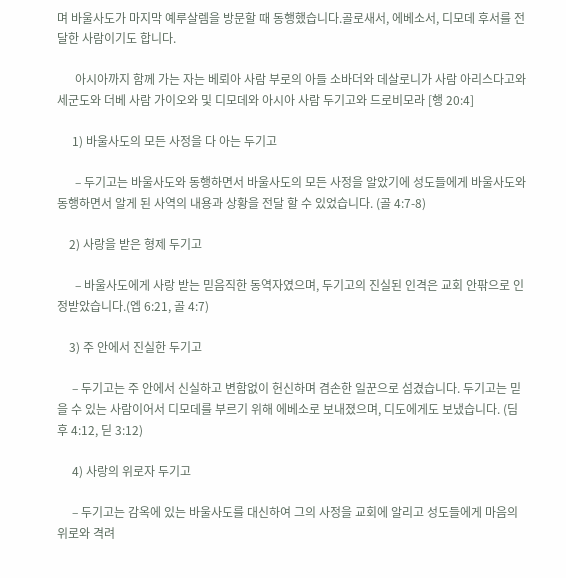며 바울사도가 마지막 예루살렘을 방문할 때 동행했습니다.골로새서, 에베소서, 디모데 후서를 전달한 사람이기도 합니다.

      아시아까지 함께 가는 자는 베뢰아 사람 부로의 아들 소바더와 데살로니가 사람 아리스다고와 세군도와 더베 사람 가이오와 및 디모데와 아시아 사람 두기고와 드로비모라 [행 20:4]

     1) 바울사도의 모든 사정을 다 아는 두기고

      – 두기고는 바울사도와 동행하면서 바울사도의 모든 사정을 알았기에 성도들에게 바울사도와 동행하면서 알게 된 사역의 내용과 상황을 전달 할 수 있었습니다. (골 4:7-8)

    2) 사랑을 받은 형제 두기고

      – 바울사도에게 사랑 받는 믿음직한 동역자였으며, 두기고의 진실된 인격은 교회 안팎으로 인정받았습니다.(엡 6:21, 골 4:7)

    3) 주 안에서 진실한 두기고

     – 두기고는 주 안에서 신실하고 변함없이 헌신하며 겸손한 일꾼으로 섬겼습니다. 두기고는 믿을 수 있는 사람이어서 디모데를 부르기 위해 에베소로 보내졌으며, 디도에게도 보냈습니다. (딤후 4:12, 딛 3:12)

     4) 사랑의 위로자 두기고

     – 두기고는 감옥에 있는 바울사도를 대신하여 그의 사정을 교회에 알리고 성도들에게 마음의 위로와 격려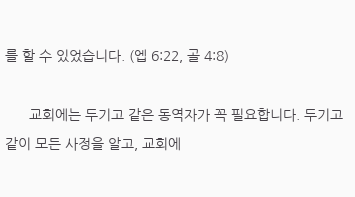를 할 수 있었습니다. (엡 6:22, 골 4:8)

      교회에는 두기고 같은 동역자가 꼭 필요합니다. 두기고 같이 모든 사정을 알고, 교회에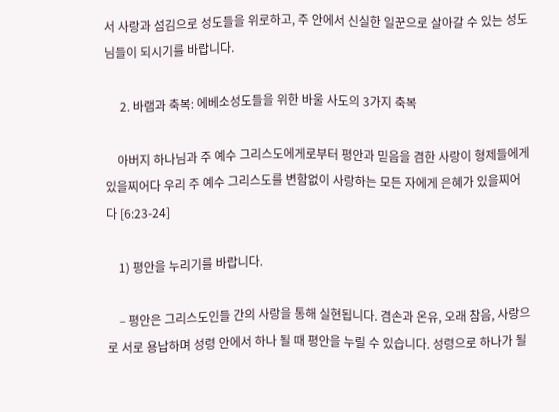서 사랑과 섬김으로 성도들을 위로하고, 주 안에서 신실한 일꾼으로 살아갈 수 있는 성도님들이 되시기를 바랍니다.

     2. 바램과 축복: 에베소성도들을 위한 바울 사도의 3가지 축복

    아버지 하나님과 주 예수 그리스도에게로부터 평안과 믿음을 겸한 사랑이 형제들에게 있을찌어다 우리 주 예수 그리스도를 변함없이 사랑하는 모든 자에게 은혜가 있을찌어다 [6:23-24]

    1) 평안을 누리기를 바랍니다.

    – 평안은 그리스도인들 간의 사랑을 통해 실현됩니다. 겸손과 온유, 오래 참음, 사랑으로 서로 용납하며 성령 안에서 하나 될 때 평안을 누릴 수 있습니다. 성령으로 하나가 될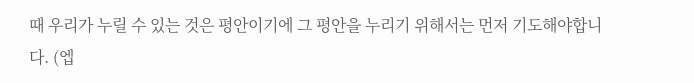때 우리가 누릴 수 있는 것은 평안이기에 그 평안을 누리기 위해서는 먼저 기도해야합니다. (엡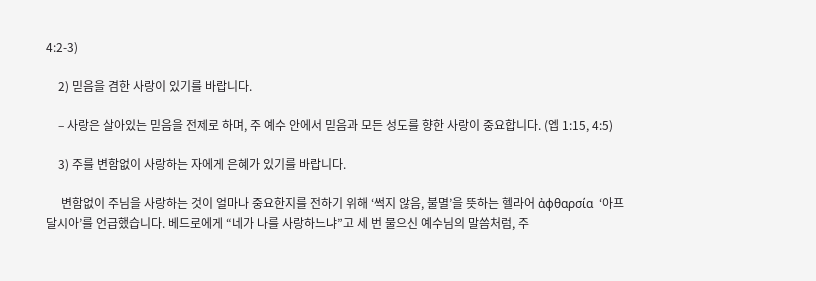4:2-3)

    2) 믿음을 겸한 사랑이 있기를 바랍니다.

    – 사랑은 살아있는 믿음을 전제로 하며, 주 예수 안에서 믿음과 모든 성도를 향한 사랑이 중요합니다. (엡 1:15, 4:5)

    3) 주를 변함없이 사랑하는 자에게 은혜가 있기를 바랍니다.

     변함없이 주님을 사랑하는 것이 얼마나 중요한지를 전하기 위해 ‘썩지 않음, 불멸’을 뜻하는 헬라어 ἀϕθαρσία  ‘아프달시아’를 언급했습니다. 베드로에게 “네가 나를 사랑하느냐”고 세 번 물으신 예수님의 말씀처럼, 주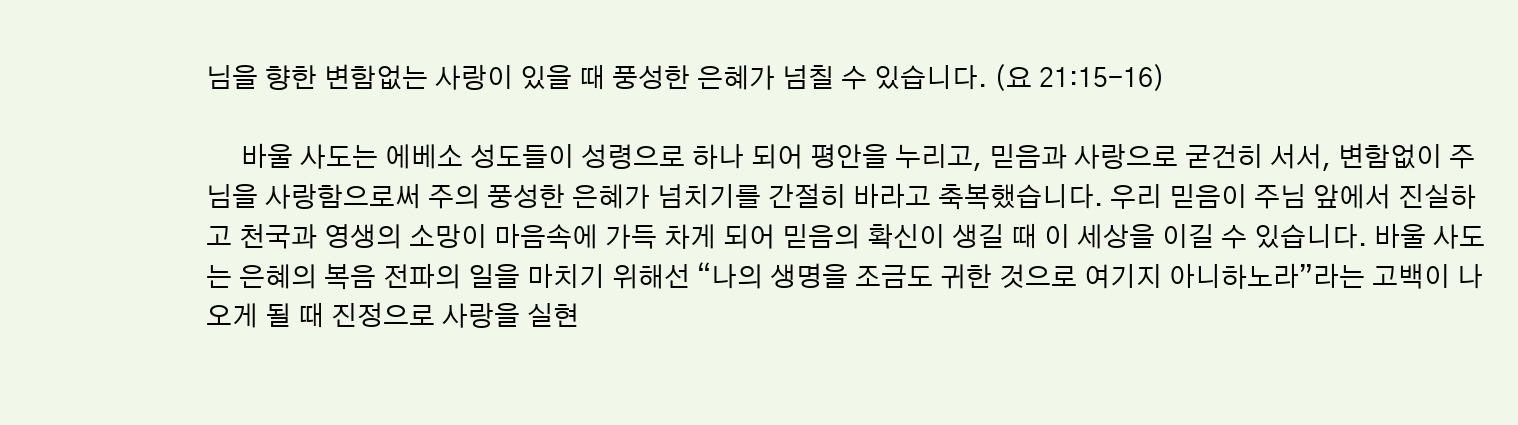님을 향한 변함없는 사랑이 있을 때 풍성한 은혜가 넘칠 수 있습니다. (요 21:15-16)

     바울 사도는 에베소 성도들이 성령으로 하나 되어 평안을 누리고, 믿음과 사랑으로 굳건히 서서, 변함없이 주님을 사랑함으로써 주의 풍성한 은혜가 넘치기를 간절히 바라고 축복했습니다. 우리 믿음이 주님 앞에서 진실하고 천국과 영생의 소망이 마음속에 가득 차게 되어 믿음의 확신이 생길 때 이 세상을 이길 수 있습니다. 바울 사도는 은혜의 복음 전파의 일을 마치기 위해선 “나의 생명을 조금도 귀한 것으로 여기지 아니하노라”라는 고백이 나오게 될 때 진정으로 사랑을 실현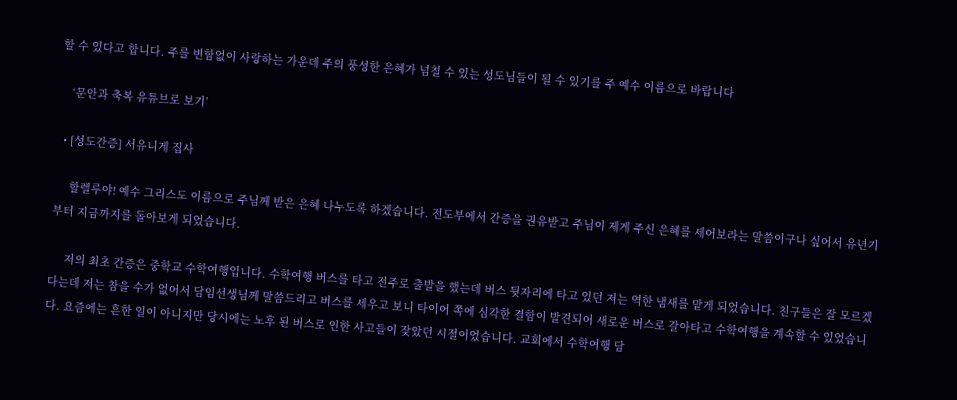할 수 있다고 합니다. 주를 변함없이 사랑하는 가운데 주의 풍성한 은혜가 넘칠 수 있는 성도님들이 될 수 있기를 주 예수 이름으로 바랍니다

    ‘문안과 축복 유튜브로 보기’

  • [성도간증] 서유니게 집사

     할렐루야! 예수 그리스도 이름으로 주님께 받은 은혜 나누도록 하겠습니다. 전도부에서 간증을 권유받고 주님이 제게 주신 은혜를 세어보라는 말씀이구나 싶어서 유년기부터 지금까지를 돌아보게 되었습니다.

     저의 최초 간증은 중학교 수학여행입니다. 수학여행 버스를 타고 전주로 출발을 했는데 버스 뒷자리에 타고 있던 저는 역한 냄새를 맡게 되었습니다. 친구들은 잘 모르겠다는데 저는 참을 수가 없어서 담임선생님께 말씀드리고 버스를 세우고 보니 타이어 쪽에 심각한 결함이 발견되어 새로운 버스로 갈아타고 수학여행을 계속할 수 있었습니다. 요즘에는 흔한 일이 아니지만 당시에는 노후 된 버스로 인한 사고들이 잦았던 시절이었습니다. 교회에서 수학여행 담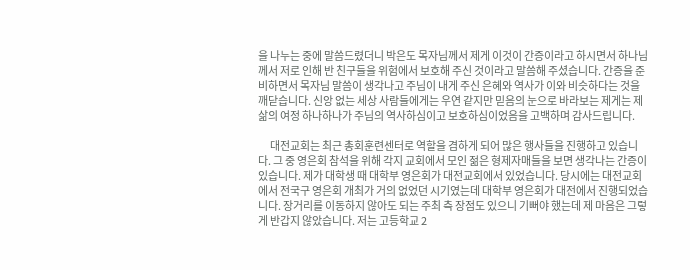을 나누는 중에 말씀드렸더니 박은도 목자님께서 제게 이것이 간증이라고 하시면서 하나님께서 저로 인해 반 친구들을 위험에서 보호해 주신 것이라고 말씀해 주셨습니다. 간증을 준비하면서 목자님 말씀이 생각나고 주님이 내게 주신 은혜와 역사가 이와 비슷하다는 것을 깨닫습니다. 신앙 없는 세상 사람들에게는 우연 같지만 믿음의 눈으로 바라보는 제게는 제 삶의 여정 하나하나가 주님의 역사하심이고 보호하심이었음을 고백하며 감사드립니다.

      대전교회는 최근 총회훈련센터로 역할을 겸하게 되어 많은 행사들을 진행하고 있습니다. 그 중 영은회 참석을 위해 각지 교회에서 모인 젊은 형제자매들을 보면 생각나는 간증이 있습니다. 제가 대학생 때 대학부 영은회가 대전교회에서 있었습니다. 당시에는 대전교회에서 전국구 영은회 개최가 거의 없었던 시기였는데 대학부 영은회가 대전에서 진행되었습니다. 장거리를 이동하지 않아도 되는 주최 측 장점도 있으니 기뻐야 했는데 제 마음은 그렇게 반갑지 않았습니다. 저는 고등학교 2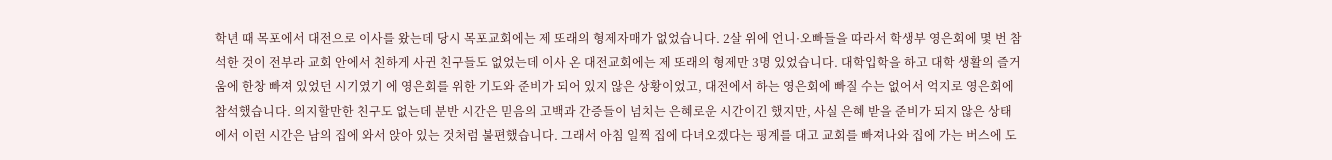학년 때 목포에서 대전으로 이사를 왔는데 당시 목포교회에는 제 또래의 형제자매가 없었습니다. 2살 위에 언니·오빠들을 따라서 학생부 영은회에 몇 번 참석한 것이 전부라 교회 안에서 친하게 사귄 친구들도 없었는데 이사 온 대전교회에는 제 또래의 형제만 3명 있었습니다. 대학입학을 하고 대학 생활의 즐거움에 한창 빠져 있었던 시기였기 에 영은회를 위한 기도와 준비가 되어 있지 않은 상황이었고, 대전에서 하는 영은회에 빠질 수는 없어서 억지로 영은회에 참석했습니다. 의지할만한 친구도 없는데 분반 시간은 믿음의 고백과 간증들이 넘치는 은혜로운 시간이긴 했지만, 사실 은혜 받을 준비가 되지 않은 상태에서 이런 시간은 남의 집에 와서 앉아 있는 것처럼 불편했습니다. 그래서 아침 일찍 집에 다녀오겠다는 핑계를 대고 교회를 빠져나와 집에 가는 버스에 도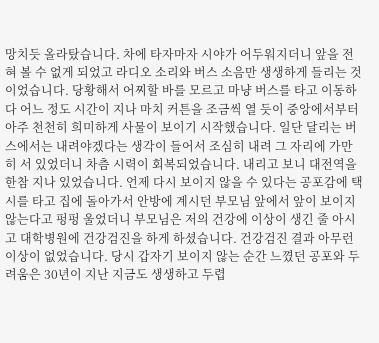망치듯 올라탔습니다. 차에 타자마자 시야가 어두워지더니 앞을 전혀 볼 수 없게 되었고 라디오 소리와 버스 소음만 생생하게 들리는 것이었습니다. 당황해서 어찌할 바를 모르고 마냥 버스를 타고 이동하다 어느 정도 시간이 지나 마치 커튼을 조금씩 열 듯이 중앙에서부터 아주 천천히 희미하게 사물이 보이기 시작했습니다. 일단 달리는 버스에서는 내려야겠다는 생각이 들어서 조심히 내려 그 자리에 가만히 서 있었더니 차츰 시력이 회복되었습니다. 내리고 보니 대전역을 한참 지나 있었습니다. 언제 다시 보이지 않을 수 있다는 공포감에 택시를 타고 집에 돌아가서 안방에 계시던 부모님 앞에서 앞이 보이지 않는다고 펑펑 울었더니 부모님은 저의 건강에 이상이 생긴 줄 아시고 대학병원에 건강검진을 하게 하셨습니다. 건강검진 결과 아무런 이상이 없었습니다. 당시 갑자기 보이지 않는 순간 느꼈던 공포와 두려움은 30년이 지난 지금도 생생하고 두렵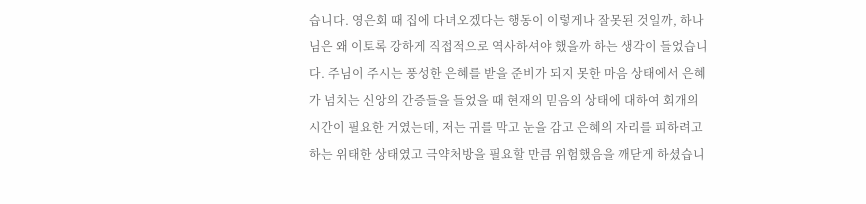습니다. 영은회 때 집에 다녀오겠다는 행동이 이렇게나 잘못된 것일까, 하나님은 왜 이토록 강하게 직접적으로 역사하셔야 했을까 하는 생각이 들었습니다. 주님이 주시는 풍성한 은혜를 받을 준비가 되지 못한 마음 상태에서 은혜가 넘치는 신앙의 간증들을 들었을 때 현재의 믿음의 상태에 대하여 회개의 시간이 필요한 거였는데, 저는 귀를 막고 눈을 감고 은혜의 자리를 피하려고 하는 위태한 상태였고 극약처방을 필요할 만큼 위험했음을 깨닫게 하셨습니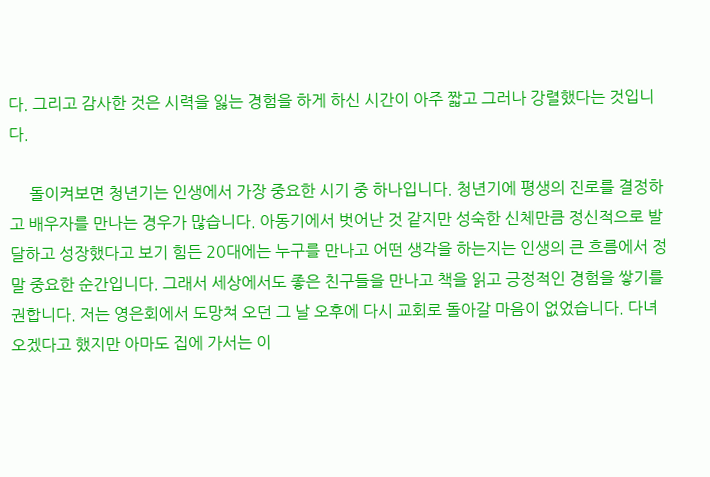다. 그리고 감사한 것은 시력을 잃는 경험을 하게 하신 시간이 아주 짧고 그러나 강렬했다는 것입니다.

     돌이켜보면 청년기는 인생에서 가장 중요한 시기 중 하나입니다. 청년기에 평생의 진로를 결정하고 배우자를 만나는 경우가 많습니다. 아동기에서 벗어난 것 같지만 성숙한 신체만큼 정신적으로 발달하고 성장했다고 보기 힘든 20대에는 누구를 만나고 어떤 생각을 하는지는 인생의 큰 흐름에서 정말 중요한 순간입니다. 그래서 세상에서도 좋은 친구들을 만나고 책을 읽고 긍정적인 경험을 쌓기를 권합니다. 저는 영은회에서 도망쳐 오던 그 날 오후에 다시 교회로 돌아갈 마음이 없었습니다. 다녀오겠다고 했지만 아마도 집에 가서는 이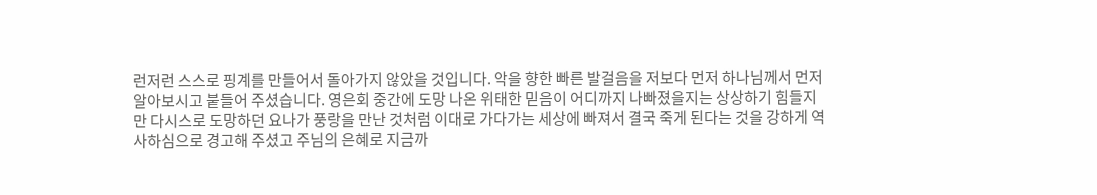런저런 스스로 핑계를 만들어서 돌아가지 않았을 것입니다. 악을 향한 빠른 발걸음을 저보다 먼저 하나님께서 먼저 알아보시고 붙들어 주셨습니다. 영은회 중간에 도망 나온 위태한 믿음이 어디까지 나빠졌을지는 상상하기 힘들지만 다시스로 도망하던 요나가 풍랑을 만난 것처럼 이대로 가다가는 세상에 빠져서 결국 죽게 된다는 것을 강하게 역사하심으로 경고해 주셨고 주님의 은혜로 지금까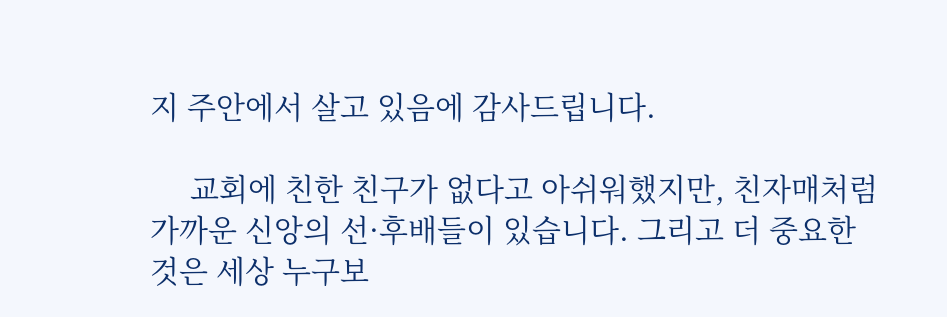지 주안에서 살고 있음에 감사드립니다.

     교회에 친한 친구가 없다고 아쉬워했지만, 친자매처럼 가까운 신앙의 선·후배들이 있습니다. 그리고 더 중요한 것은 세상 누구보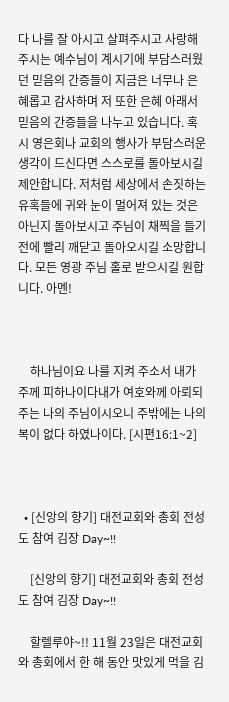다 나를 잘 아시고 살펴주시고 사랑해 주시는 예수님이 계시기에 부담스러웠던 믿음의 간증들이 지금은 너무나 은혜롭고 감사하며 저 또한 은혜 아래서 믿음의 간증들을 나누고 있습니다. 혹시 영은회나 교회의 행사가 부담스러운 생각이 드신다면 스스로를 돌아보시길 제안합니다. 저처럼 세상에서 손짓하는 유혹들에 귀와 눈이 멀어져 있는 것은 아닌지 돌아보시고 주님이 채찍을 들기 전에 빨리 깨닫고 돌아오시길 소망합니다. 모든 영광 주님 홀로 받으시길 원합니다. 아멘!



    하나님이요 나를 지켜 주소서 내가 주께 피하나이다내가 여호와께 아뢰되 주는 나의 주님이시오니 주밖에는 나의 복이 없다 하였나이다. [시편16:1~2]



  • [신앙의 향기] 대전교회와 총회 전성도 참여 김장 Day~!!

    [신앙의 향기] 대전교회와 총회 전성도 참여 김장 Day~!!

    할렐루야~!! 11월 23일은 대전교회와 총회에서 한 해 동안 맛있게 먹을 김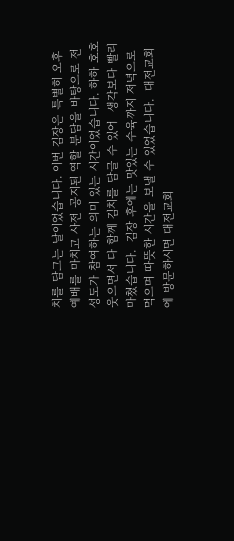치를 담그는 날이었습니다. 이번 김장은 특별히 오후 예배를 마치고 사전 공지된 역할 분담을 바탕으로 전 성도가 참여하는 의미 있는 시간이었습니다. 하하 호호 웃으면서 다 함께 김치를 담글 수 있어  생각보다 빨리 마쳤습니다.  김장 후에는 맛있는 수육까지 저녁으로 먹으며 따뜻한 시간을 보낼 수 있었습니다.  대전교회에 방문하시면 대전교회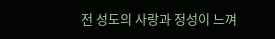전 성도의 사랑과 정성이 느껴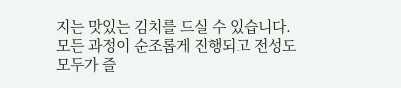지는 맛있는 김치를 드실 수 있습니다.  모든 과정이 순조롭게 진행되고 전성도 모두가 즐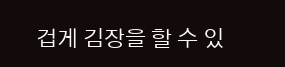겁게 김장을 할 수 있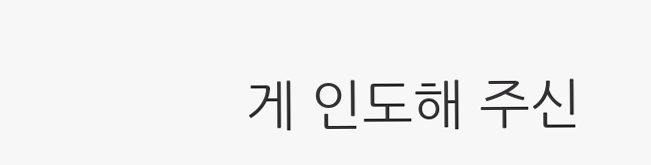게 인도해 주신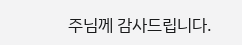주님께 감사드립니다.